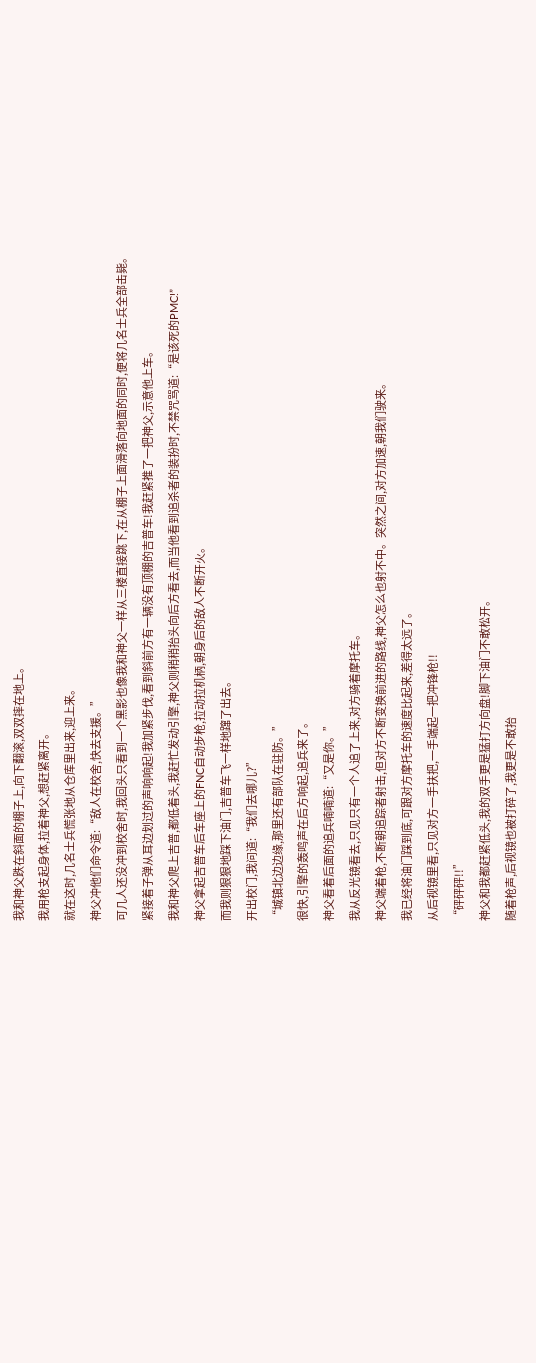我和神父跌在斜面的棚子上,向下翻滚,双双摔在地上。
我用枪支起身体,拉着神父,想赶紧离开。
就在这时,几名士兵慌张地从仓库里出来,迎上来。
神父冲他们命令道:“敌人在校舍,快去支援。”
可几人还没冲到校舍时,我回头只看到一个黑影也像我和神父一样从三楼直接跳下,在从棚子上面滑落向地面的同时,便将几名士兵全部击毙。
紧接着子弹从耳边划过的声响响起!我加紧步伐,看到斜前方有一辆没有顶棚的吉普车!我赶紧推了一把神父,示意他上车。
我和神父爬上吉普,都低着头,我赶忙发动引擎,神父则稍稍抬头向后方看去,而当他看到追杀者的装扮时,不禁咒骂道:“是该死的PMC!”
神父拿起吉普车后车座上的FNC自动步枪,拉动拉机柄,朝身后的敌人不断开火。
而我则狠狠地踩下油门,吉普车飞一样地蹿了出去。
开出校门,我问道:“我们去哪儿?”
“城镇北边边缘,那里还有部队在驻防。”
很快,引擎的轰鸣声在后方响起,追兵来了。
神父看着后面的追兵喃喃道:“又是你。”
我从反光镜看去,只见只有一个人追了上来,对方骑着摩托车。
神父端着枪,不断朝追踪者射击,但对方不断变换前进的路线,神父怎么也射不中。突然之间,对方加速,朝我们驶来。
我已经将油门踩到底,可跟对方摩托车的速度比起来,差得太远了。
从后视镜里看,只见对方一手扶把,一手端起一把冲锋枪!!
“砰砰砰!!”
神父和我都赶紧低头,我的双手更是猛打方向盘!脚下油门不敢松开。
随着枪声,后视镜也被打碎了,我更是不敢抬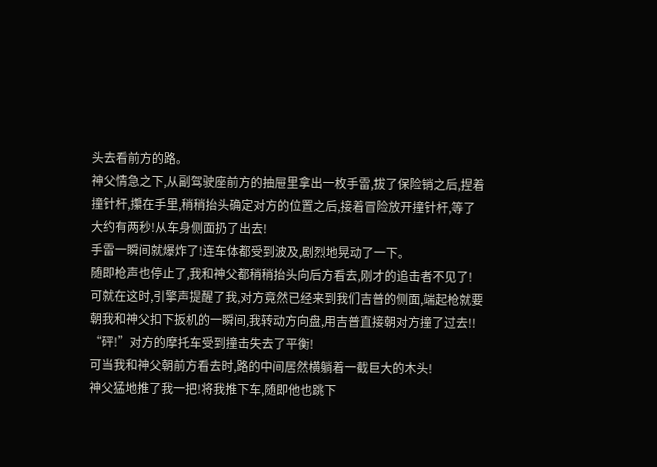头去看前方的路。
神父情急之下,从副驾驶座前方的抽屉里拿出一枚手雷,拔了保险销之后,捏着撞针杆,攥在手里,稍稍抬头确定对方的位置之后,接着冒险放开撞针杆,等了大约有两秒!从车身侧面扔了出去!
手雷一瞬间就爆炸了!连车体都受到波及,剧烈地晃动了一下。
随即枪声也停止了,我和神父都稍稍抬头向后方看去,刚才的追击者不见了!
可就在这时,引擎声提醒了我,对方竟然已经来到我们吉普的侧面,端起枪就要朝我和神父扣下扳机的一瞬间,我转动方向盘,用吉普直接朝对方撞了过去!!
“砰!”对方的摩托车受到撞击失去了平衡!
可当我和神父朝前方看去时,路的中间居然横躺着一截巨大的木头!
神父猛地推了我一把!将我推下车,随即他也跳下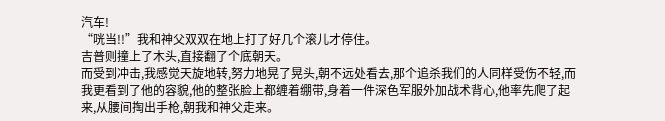汽车!
“咣当!!”我和神父双双在地上打了好几个滚儿才停住。
吉普则撞上了木头,直接翻了个底朝天。
而受到冲击,我感觉天旋地转,努力地晃了晃头,朝不远处看去,那个追杀我们的人同样受伤不轻,而我更看到了他的容貌,他的整张脸上都缠着绷带,身着一件深色军服外加战术背心,他率先爬了起来,从腰间掏出手枪,朝我和神父走来。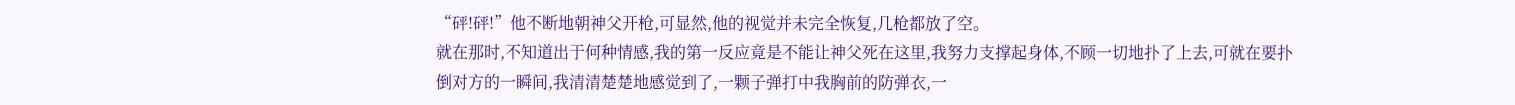“砰!砰!”他不断地朝神父开枪,可显然,他的视觉并未完全恢复,几枪都放了空。
就在那时,不知道出于何种情感,我的第一反应竟是不能让神父死在这里,我努力支撑起身体,不顾一切地扑了上去,可就在要扑倒对方的一瞬间,我清清楚楚地感觉到了,一颗子弹打中我胸前的防弹衣,一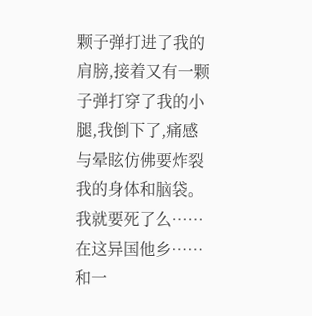颗子弹打进了我的肩膀,接着又有一颗子弹打穿了我的小腿,我倒下了,痛感与晕眩仿佛要炸裂我的身体和脑袋。
我就要死了么……在这异国他乡……和一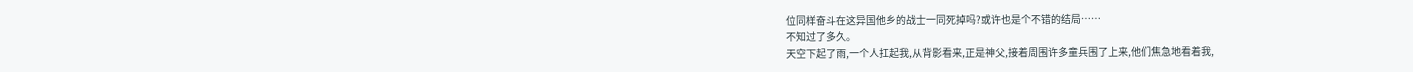位同样奋斗在这异国他乡的战士一同死掉吗?或许也是个不错的结局……
不知过了多久。
天空下起了雨,一个人扛起我,从背影看来,正是神父,接着周围许多童兵围了上来,他们焦急地看着我,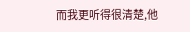而我更听得很清楚,他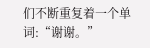们不断重复着一个单词:“谢谢。”